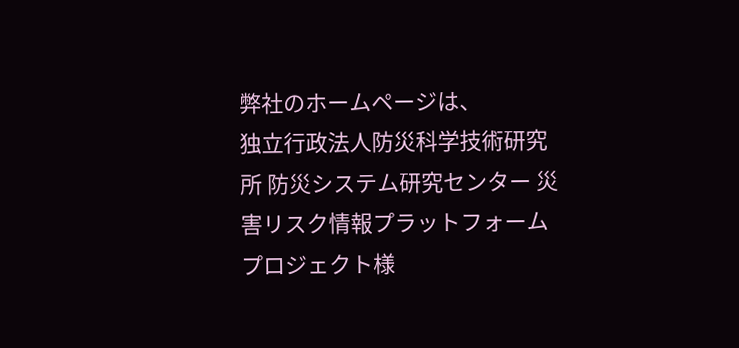弊社のホームページは、
独立行政法人防災科学技術研究所 防災システム研究センター 災害リスク情報プラットフォームプロジェクト様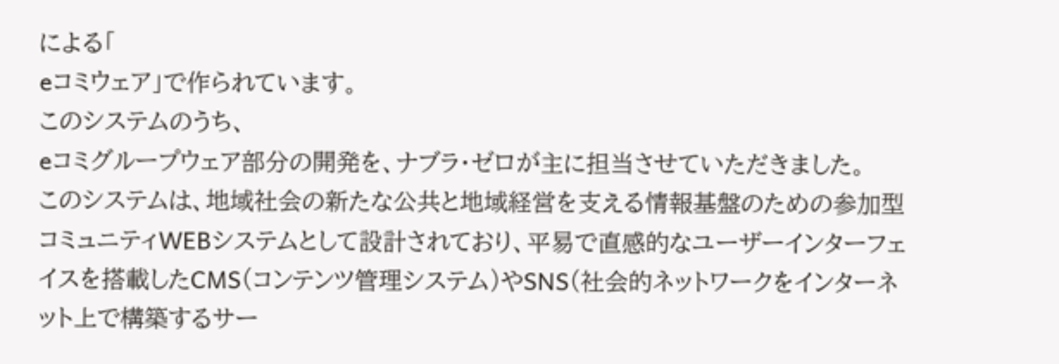による「
eコミウェア」で作られています。
このシステムのうち、
eコミグループウェア部分の開発を、ナブラ・ゼロが主に担当させていただきました。
このシステムは、地域社会の新たな公共と地域経営を支える情報基盤のための参加型コミュニティWEBシステムとして設計されており、平易で直感的なユーザーインターフェイスを搭載したCMS(コンテンツ管理システム)やSNS(社会的ネットワークをインターネット上で構築するサー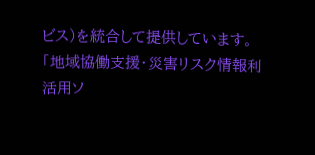ビス)を統合して提供しています。
「地域協働支援・災害リスク情報利活用ソ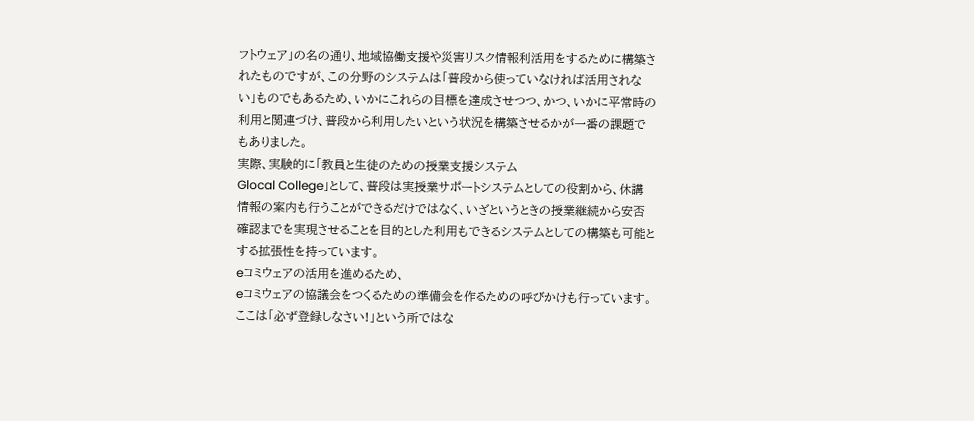フトウェア」の名の通り、地域協働支援や災害リスク情報利活用をするために構築されたものですが、この分野のシステムは「普段から使っていなければ活用されない」ものでもあるため、いかにこれらの目標を達成させつつ、かつ、いかに平常時の利用と関連づけ、普段から利用したいという状況を構築させるかが一番の課題でもありました。
実際、実験的に「教員と生徒のための授業支援システム
Glocal College」として、普段は実授業サポートシステムとしての役割から、休講情報の案内も行うことができるだけではなく、いざというときの授業継続から安否確認までを実現させることを目的とした利用もできるシステムとしての構築も可能とする拡張性を持っています。
eコミウェアの活用を進めるため、
eコミウェアの協議会をつくるための準備会を作るための呼びかけも行っています。
ここは「必ず登録しなさい!」という所ではな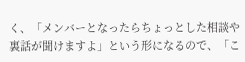く、「メンバーとなったらちょっとした相談や裏話が聞けますよ」という形になるので、「こ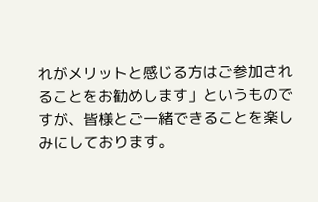れがメリットと感じる方はご参加されることをお勧めします」というものですが、皆様とご一緒できることを楽しみにしております。